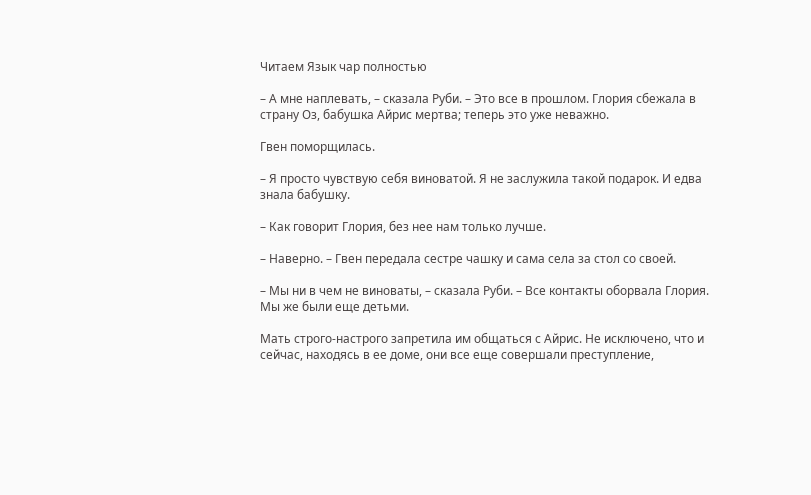Читаем Язык чар полностью

– А мне наплевать, – сказала Руби. – Это все в прошлом. Глория сбежала в страну Оз, бабушка Айрис мертва; теперь это уже неважно.

Гвен поморщилась.

– Я просто чувствую себя виноватой. Я не заслужила такой подарок. И едва знала бабушку.

– Как говорит Глория, без нее нам только лучше.

– Наверно. – Гвен передала сестре чашку и сама села за стол со своей.

– Мы ни в чем не виноваты, – сказала Руби. – Все контакты оборвала Глория. Мы же были еще детьми.

Мать строго-настрого запретила им общаться с Айрис. Не исключено, что и сейчас, находясь в ее доме, они все еще совершали преступление,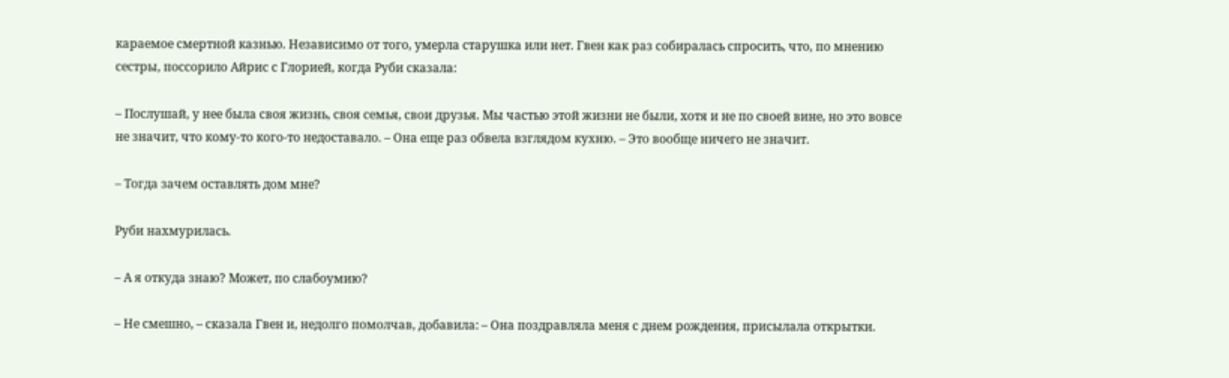караемое смертной казнью. Независимо от того, умерла старушка или нет. Гвен как раз собиралась спросить, что, по мнению сестры, поссорило Айрис с Глорией, когда Руби сказала:

– Послушай, у нее была своя жизнь, своя семья, свои друзья. Мы частью этой жизни не были, хотя и не по своей вине, но это вовсе не значит, что кому-то кого-то недоставало. – Она еще раз обвела взглядом кухню. – Это вообще ничего не значит.

– Тогда зачем оставлять дом мне?

Руби нахмурилась.

– А я откуда знаю? Может, по слабоумию?

– Не смешно, – сказала Гвен и, недолго помолчав, добавила: – Она поздравляла меня с днем рождения, присылала открытки.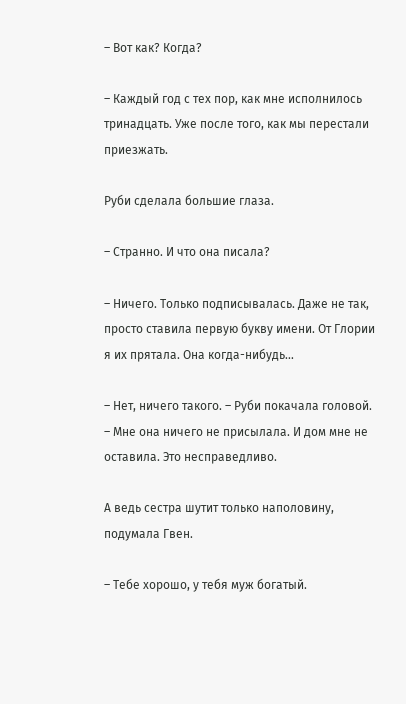– Вот как? Когда?

– Каждый год с тех пор, как мне исполнилось тринадцать. Уже после того, как мы перестали приезжать.

Руби сделала большие глаза.

– Странно. И что она писала?

– Ничего. Только подписывалась. Даже не так, просто ставила первую букву имени. От Глории я их прятала. Она когда-нибудь…

– Нет, ничего такого. – Руби покачала головой. – Мне она ничего не присылала. И дом мне не оставила. Это несправедливо.

А ведь сестра шутит только наполовину, подумала Гвен.

– Тебе хорошо, у тебя муж богатый.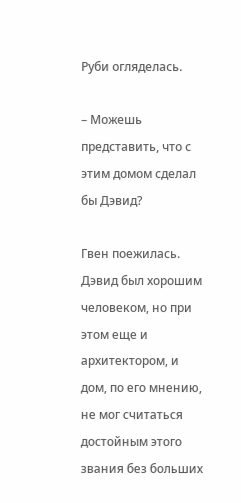Руби огляделась.

– Можешь представить, что с этим домом сделал бы Дэвид?

Гвен поежилась. Дэвид был хорошим человеком, но при этом еще и архитектором, и дом, по его мнению, не мог считаться достойным этого звания без больших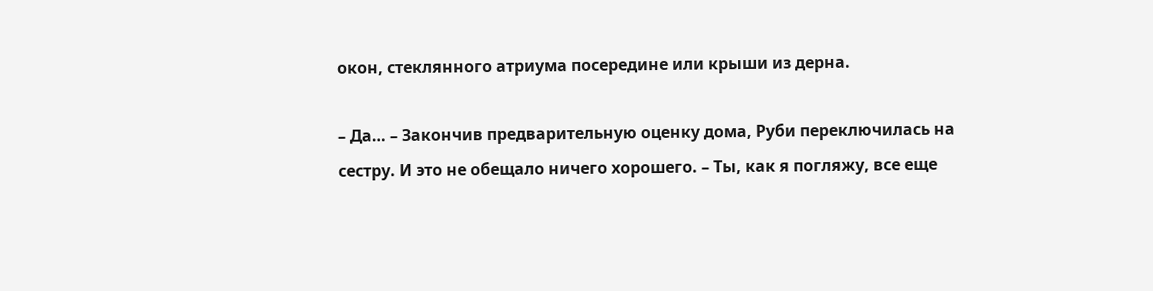окон, стеклянного атриума посередине или крыши из дерна.

– Да… – Закончив предварительную оценку дома, Руби переключилась на сестру. И это не обещало ничего хорошего. – Ты, как я погляжу, все еще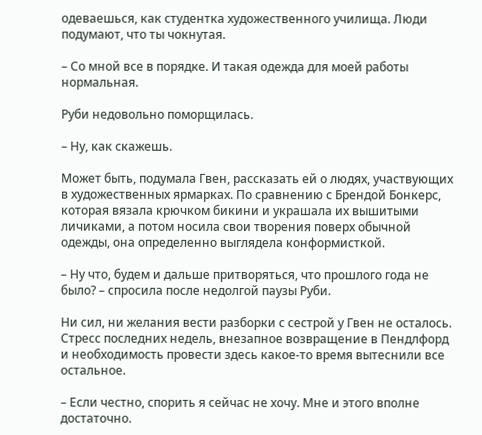одеваешься, как студентка художественного училища. Люди подумают, что ты чокнутая.

– Со мной все в порядке. И такая одежда для моей работы нормальная.

Руби недовольно поморщилась.

– Ну, как скажешь.

Может быть, подумала Гвен, рассказать ей о людях, участвующих в художественных ярмарках. По сравнению с Брендой Бонкерс, которая вязала крючком бикини и украшала их вышитыми личиками, а потом носила свои творения поверх обычной одежды, она определенно выглядела конформисткой.

– Ну что, будем и дальше притворяться, что прошлого года не было? – спросила после недолгой паузы Руби.

Ни сил, ни желания вести разборки с сестрой у Гвен не осталось. Стресс последних недель, внезапное возвращение в Пендлфорд и необходимость провести здесь какое-то время вытеснили все остальное.

– Если честно, спорить я сейчас не хочу. Мне и этого вполне достаточно.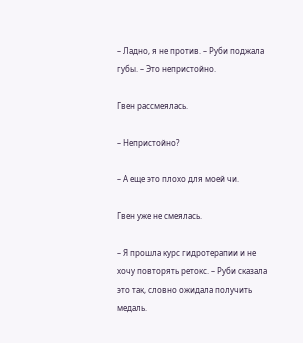– Ладно, я не против. – Руби поджала губы. – Это непристойно.

Гвен рассмеялась.

– Непристойно?

– А еще это плохо для моей чи.

Гвен уже не смеялась.

– Я прошла курс гидротерапии и не хочу повторять ретокс. – Руби сказала это так, словно ожидала получить медаль.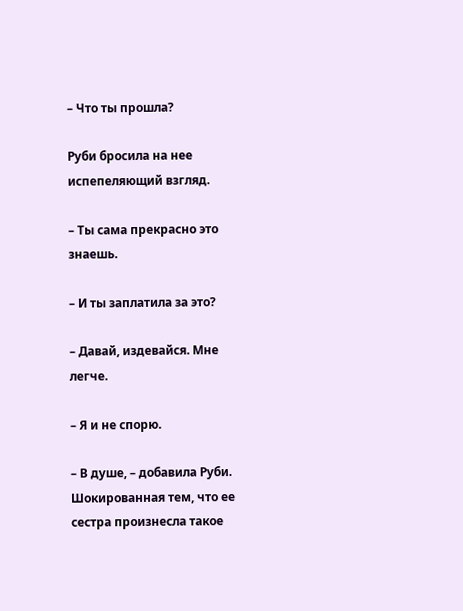– Что ты прошла?

Руби бросила на нее испепеляющий взгляд.

– Ты сама прекрасно это знаешь.

– И ты заплатила за это?

– Давай, издевайся. Мне легче.

– Я и не спорю.

– В душе, – добавила Руби. Шокированная тем, что ее сестра произнесла такое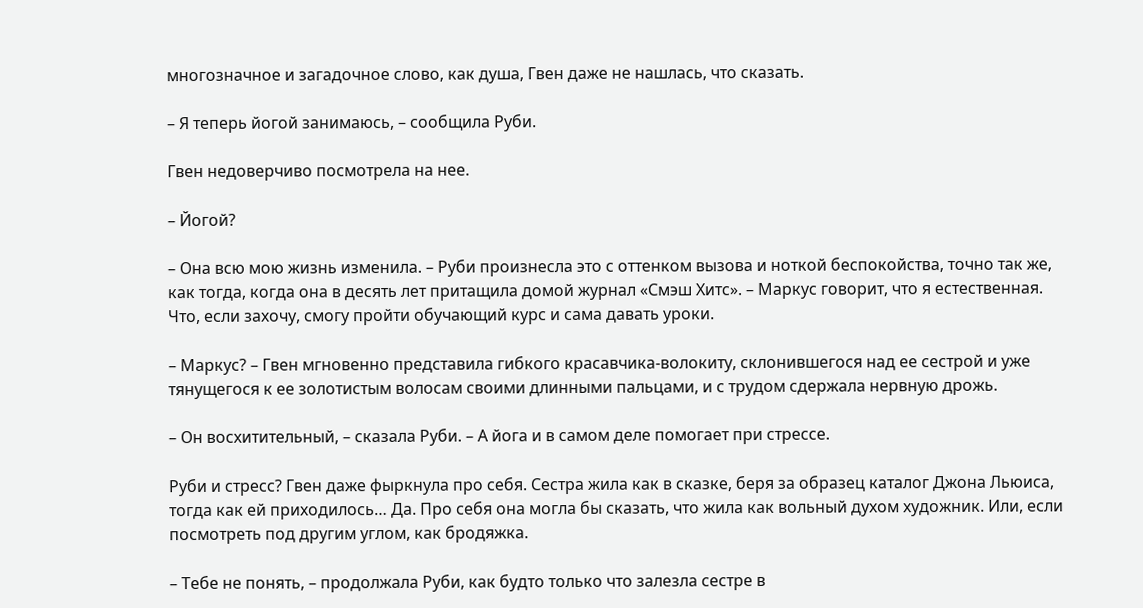многозначное и загадочное слово, как душа, Гвен даже не нашлась, что сказать.

– Я теперь йогой занимаюсь, – сообщила Руби.

Гвен недоверчиво посмотрела на нее.

– Йогой?

– Она всю мою жизнь изменила. – Руби произнесла это с оттенком вызова и ноткой беспокойства, точно так же, как тогда, когда она в десять лет притащила домой журнал «Смэш Хитс». – Маркус говорит, что я естественная. Что, если захочу, смогу пройти обучающий курс и сама давать уроки.

– Маркус? – Гвен мгновенно представила гибкого красавчика-волокиту, склонившегося над ее сестрой и уже тянущегося к ее золотистым волосам своими длинными пальцами, и с трудом сдержала нервную дрожь.

– Он восхитительный, – сказала Руби. – А йога и в самом деле помогает при стрессе.

Руби и стресс? Гвен даже фыркнула про себя. Сестра жила как в сказке, беря за образец каталог Джона Льюиса, тогда как ей приходилось… Да. Про себя она могла бы сказать, что жила как вольный духом художник. Или, если посмотреть под другим углом, как бродяжка.

– Тебе не понять, – продолжала Руби, как будто только что залезла сестре в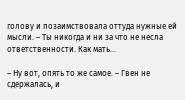голову и позаимствовала оттуда нужные ей мысли. – Ты никогда и ни за что не несла ответственности. Как мать…

– Ну вот, опять то же самое. – Гвен не сдержалась, и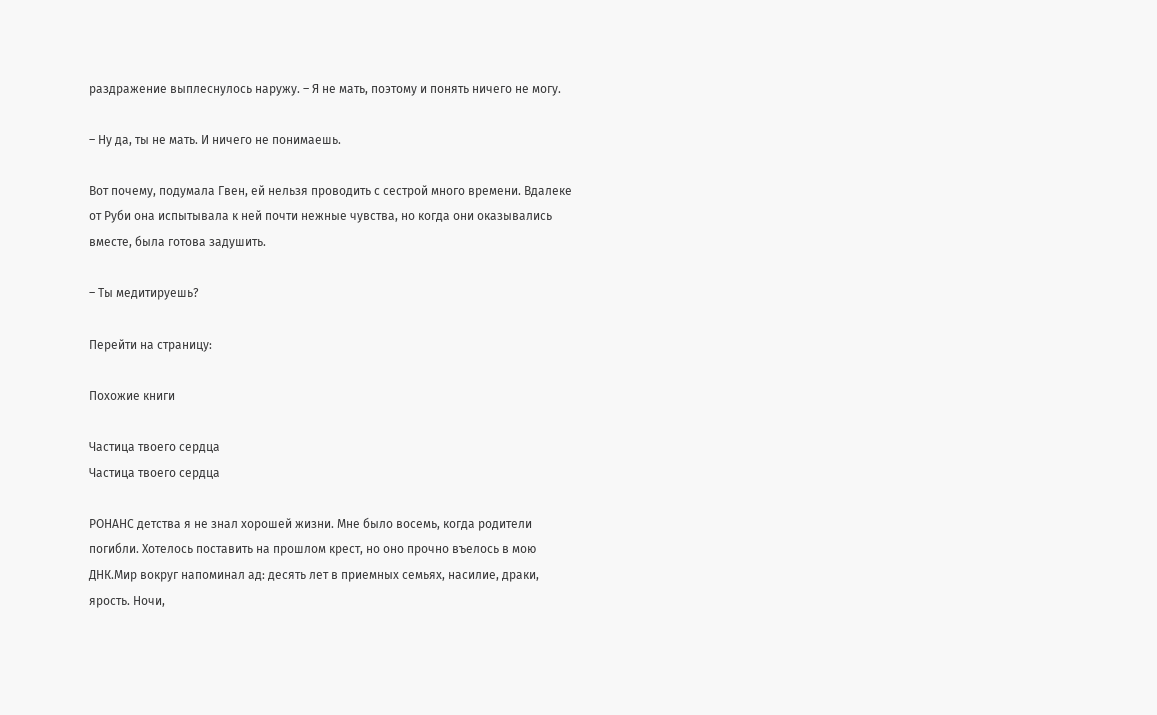раздражение выплеснулось наружу. – Я не мать, поэтому и понять ничего не могу.

– Ну да, ты не мать. И ничего не понимаешь.

Вот почему, подумала Гвен, ей нельзя проводить с сестрой много времени. Вдалеке от Руби она испытывала к ней почти нежные чувства, но когда они оказывались вместе, была готова задушить.

– Ты медитируешь?

Перейти на страницу:

Похожие книги

Частица твоего сердца
Частица твоего сердца

РОНАНС детства я не знал хорошей жизни. Мне было восемь, когда родители погибли. Хотелось поставить на прошлом крест, но оно прочно въелось в мою ДНК.Мир вокруг напоминал ад: десять лет в приемных семьях, насилие, драки, ярость. Ночи,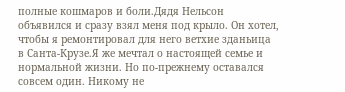полные кошмаров и боли.Дядя Нельсон объявился и сразу взял меня под крыло. Он хотел, чтобы я ремонтировал для него ветхие зданьица в Санта-Крузе.Я же мечтал о настоящей семье и нормальной жизни. Но по-прежнему оставался совсем один. Никому не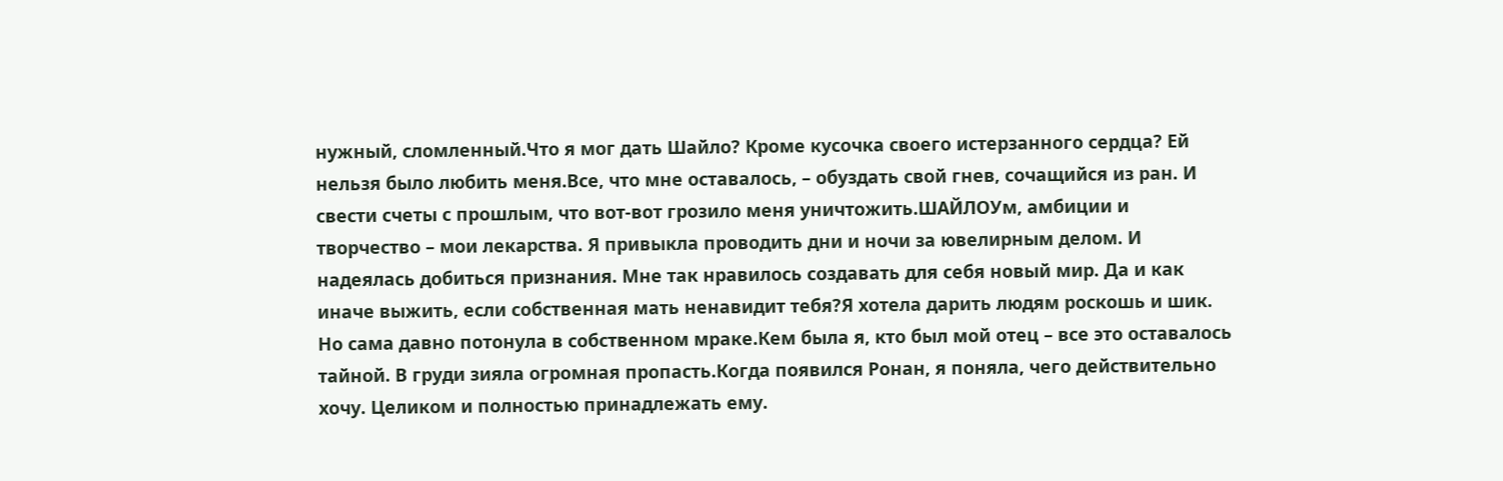нужный, сломленный.Что я мог дать Шайло? Кроме кусочка своего истерзанного сердца? Ей нельзя было любить меня.Все, что мне оставалось, – обуздать свой гнев, сочащийся из ран. И свести счеты с прошлым, что вот-вот грозило меня уничтожить.ШАЙЛОУм, амбиции и творчество – мои лекарства. Я привыкла проводить дни и ночи за ювелирным делом. И надеялась добиться признания. Мне так нравилось создавать для себя новый мир. Да и как иначе выжить, если собственная мать ненавидит тебя?Я хотела дарить людям роскошь и шик. Но сама давно потонула в собственном мраке.Кем была я, кто был мой отец – все это оставалось тайной. В груди зияла огромная пропасть.Когда появился Ронан, я поняла, чего действительно хочу. Целиком и полностью принадлежать ему.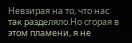Невзирая на то, что нас так разделяло.Но сгорая в этом пламени, я не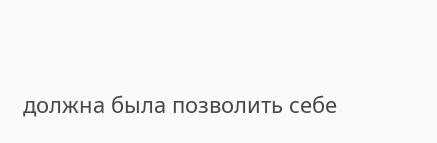должна была позволить себе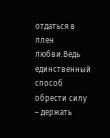отдаться в плен любви.Ведь единственный способ обрести силу – держать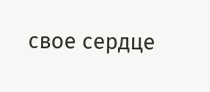свое сердце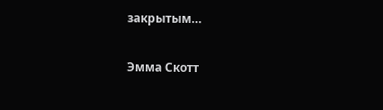закрытым…

Эмма Скотт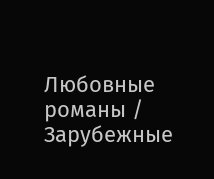Любовные романы / Зарубежные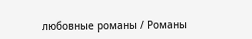любовные романы / Романы